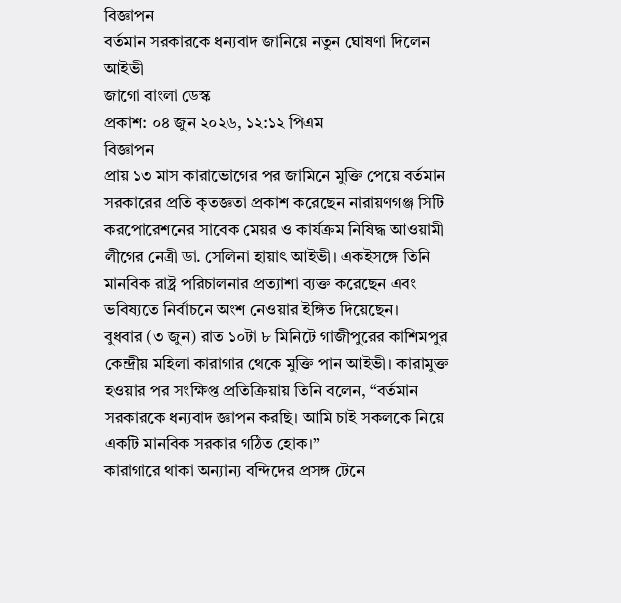বিজ্ঞাপন
বর্তমান সরকারকে ধন্যবাদ জানিয়ে নতুন ঘোষণা দিলেন আইভী
জাগো বাংলা ডেস্ক
প্রকাশ: ০৪ জুন ২০২৬, ১২:১২ পিএম
বিজ্ঞাপন
প্রায় ১৩ মাস কারাভোগের পর জামিনে মুক্তি পেয়ে বর্তমান সরকারের প্রতি কৃতজ্ঞতা প্রকাশ করেছেন নারায়ণগঞ্জ সিটি করপোরেশনের সাবেক মেয়র ও কার্যক্রম নিষিদ্ধ আওয়ামী লীগের নেত্রী ডা. সেলিনা হায়াৎ আইভী। একইসঙ্গে তিনি মানবিক রাষ্ট্র পরিচালনার প্রত্যাশা ব্যক্ত করেছেন এবং ভবিষ্যতে নির্বাচনে অংশ নেওয়ার ইঙ্গিত দিয়েছেন।
বুধবার (৩ জুন) রাত ১০টা ৮ মিনিটে গাজীপুরের কাশিমপুর কেন্দ্রীয় মহিলা কারাগার থেকে মুক্তি পান আইভী। কারামুক্ত হওয়ার পর সংক্ষিপ্ত প্রতিক্রিয়ায় তিনি বলেন, “বর্তমান সরকারকে ধন্যবাদ জ্ঞাপন করছি। আমি চাই সকলকে নিয়ে একটি মানবিক সরকার গঠিত হোক।”
কারাগারে থাকা অন্যান্য বন্দিদের প্রসঙ্গ টেনে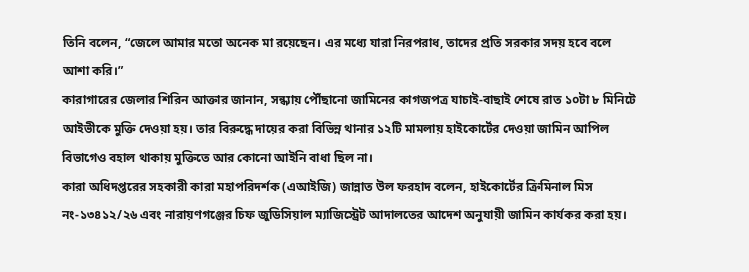তিনি বলেন, “জেলে আমার মতো অনেক মা রয়েছেন। এর মধ্যে যারা নিরপরাধ, তাদের প্রতি সরকার সদয় হবে বলে আশা করি।”
কারাগারের জেলার শিরিন আক্তার জানান, সন্ধ্যায় পৌঁছানো জামিনের কাগজপত্র যাচাই-বাছাই শেষে রাত ১০টা ৮ মিনিটে আইভীকে মুক্তি দেওয়া হয়। তার বিরুদ্ধে দায়ের করা বিভিন্ন থানার ১২টি মামলায় হাইকোর্টের দেওয়া জামিন আপিল বিভাগেও বহাল থাকায় মুক্তিতে আর কোনো আইনি বাধা ছিল না।
কারা অধিদপ্তরের সহকারী কারা মহাপরিদর্শক (এআইজি) জান্নাত উল ফরহাদ বলেন, হাইকোর্টের ক্রিমিনাল মিস নং-১৩৪১২/২৬ এবং নারায়ণগঞ্জের চিফ জুডিসিয়াল ম্যাজিস্ট্রেট আদালতের আদেশ অনুযায়ী জামিন কার্যকর করা হয়।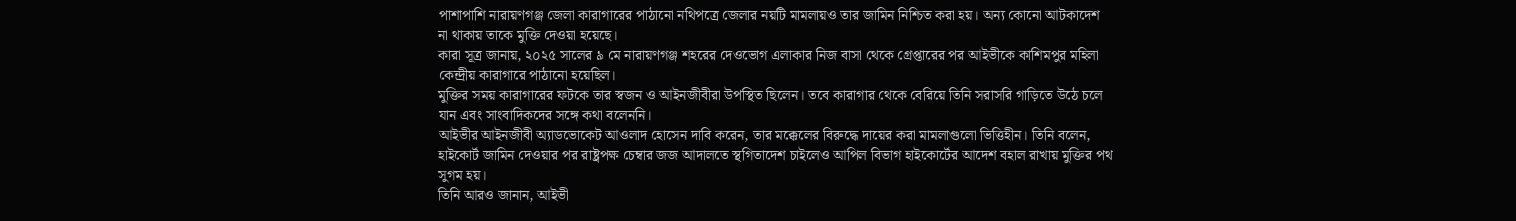পাশাপাশি নারায়ণগঞ্জ জেলা কারাগারের পাঠানো নথিপত্রে জেলার নয়টি মামলায়ও তার জামিন নিশ্চিত করা হয়। অন্য কোনো আটকাদেশ না থাকায় তাকে মুক্তি দেওয়া হয়েছে।
কারা সূত্র জানায়, ২০২৫ সালের ৯ মে নারায়ণগঞ্জ শহরের দেওভোগ এলাকার নিজ বাসা থেকে গ্রেপ্তারের পর আইভীকে কাশিমপুর মহিলা কেন্দ্রীয় কারাগারে পাঠানো হয়েছিল।
মুক্তির সময় কারাগারের ফটকে তার স্বজন ও আইনজীবীরা উপস্থিত ছিলেন। তবে কারাগার থেকে বেরিয়ে তিনি সরাসরি গাড়িতে উঠে চলে যান এবং সাংবাদিকদের সঙ্গে কথা বলেননি।
আইভীর আইনজীবী অ্যাডভোকেট আওলাদ হোসেন দাবি করেন, তার মক্কেলের বিরুদ্ধে দায়ের করা মামলাগুলো ভিত্তিহীন। তিনি বলেন, হাইকোর্ট জামিন দেওয়ার পর রাষ্ট্রপক্ষ চেম্বার জজ আদালতে স্থগিতাদেশ চাইলেও আপিল বিভাগ হাইকোর্টের আদেশ বহাল রাখায় মুক্তির পথ সুগম হয়।
তিনি আরও জানান, আইভী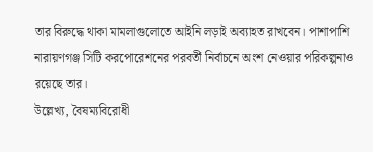তার বিরুদ্ধে থাকা মামলাগুলোতে আইনি লড়াই অব্যাহত রাখবেন। পাশাপাশি নারায়ণগঞ্জ সিটি করপোরেশনের পরবর্তী নির্বাচনে অংশ নেওয়ার পরিকল্পনাও রয়েছে তার।
উল্লেখ্য, বৈষম্যবিরোধী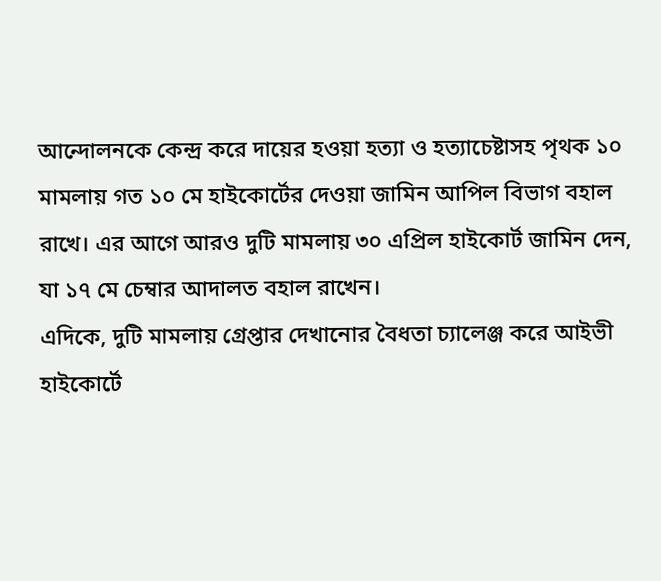আন্দোলনকে কেন্দ্র করে দায়ের হওয়া হত্যা ও হত্যাচেষ্টাসহ পৃথক ১০ মামলায় গত ১০ মে হাইকোর্টের দেওয়া জামিন আপিল বিভাগ বহাল রাখে। এর আগে আরও দুটি মামলায় ৩০ এপ্রিল হাইকোর্ট জামিন দেন, যা ১৭ মে চেম্বার আদালত বহাল রাখেন।
এদিকে, দুটি মামলায় গ্রেপ্তার দেখানোর বৈধতা চ্যালেঞ্জ করে আইভী হাইকোর্টে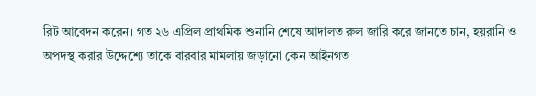রিট আবেদন করেন। গত ২৬ এপ্রিল প্রাথমিক শুনানি শেষে আদালত রুল জারি করে জানতে চান, হয়রানি ও অপদস্থ করার উদ্দেশ্যে তাকে বারবার মামলায় জড়ানো কেন আইনগত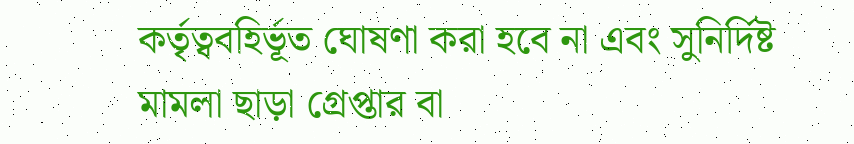কর্তৃত্ববহির্ভূত ঘোষণা করা হবে না এবং সুনির্দিষ্ট মামলা ছাড়া গ্রেপ্তার বা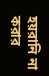হয়রানি না করার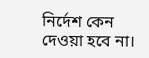নির্দেশ কেন দেওয়া হবে না।